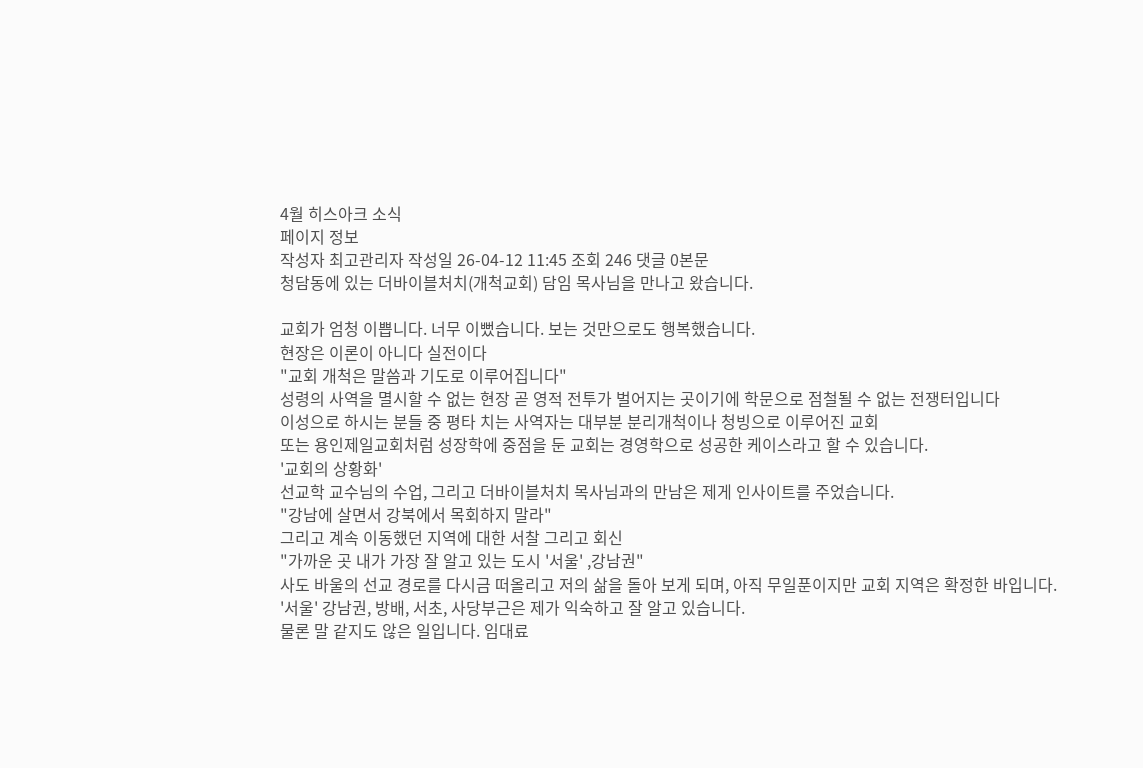4월 히스아크 소식
페이지 정보
작성자 최고관리자 작성일 26-04-12 11:45 조회 246 댓글 0본문
청담동에 있는 더바이블처치(개척교회) 담임 목사님을 만나고 왔습니다.

교회가 엄청 이쁩니다. 너무 이뻤습니다. 보는 것만으로도 행복했습니다.
현장은 이론이 아니다 실전이다
"교회 개척은 말씀과 기도로 이루어집니다"
성령의 사역을 멸시할 수 없는 현장 곧 영적 전투가 벌어지는 곳이기에 학문으로 점철될 수 없는 전쟁터입니다
이성으로 하시는 분들 중 평타 치는 사역자는 대부분 분리개척이나 청빙으로 이루어진 교회
또는 용인제일교회처럼 성장학에 중점을 둔 교회는 경영학으로 성공한 케이스라고 할 수 있습니다.
'교회의 상황화'
선교학 교수님의 수업, 그리고 더바이블처치 목사님과의 만남은 제게 인사이트를 주었습니다.
"강남에 살면서 강북에서 목회하지 말라"
그리고 계속 이동했던 지역에 대한 서찰 그리고 회신
"가까운 곳 내가 가장 잘 알고 있는 도시 '서울' ,강남권"
사도 바울의 선교 경로를 다시금 떠올리고 저의 삶을 돌아 보게 되며, 아직 무일푼이지만 교회 지역은 확정한 바입니다.
'서울' 강남권, 방배, 서초, 사당부근은 제가 익숙하고 잘 알고 있습니다.
물론 말 같지도 않은 일입니다. 임대료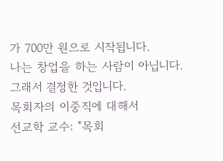가 700만 원으로 시작됩니다.
나는 창업을 하는 사람이 아닙니다. 그래서 결정한 것입니다.
목회자의 이중직에 대해서
선교학 교수: "목회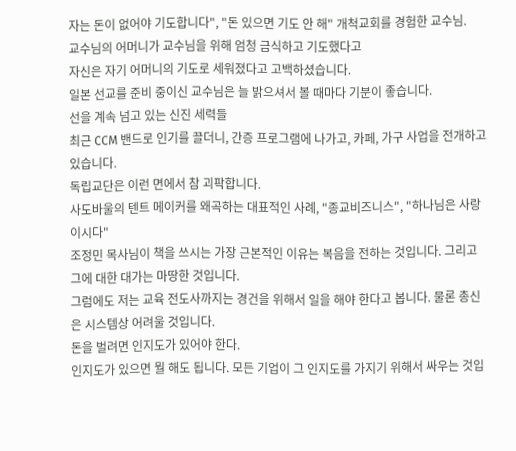자는 돈이 없어야 기도합니다", "돈 있으면 기도 안 해" 개척교회를 경험한 교수님.
교수님의 어머니가 교수님을 위해 엄청 금식하고 기도했다고
자신은 자기 어머니의 기도로 세워졌다고 고백하셨습니다.
일본 선교를 준비 중이신 교수님은 늘 밝으셔서 볼 때마다 기분이 좋습니다.
선을 계속 넘고 있는 신진 세력들
최근 CCM 밴드로 인기를 끌더니, 간증 프로그램에 나가고, 카페, 가구 사업을 전개하고 있습니다.
독립교단은 이런 면에서 참 괴팍합니다.
사도바울의 텐트 메이커를 왜곡하는 대표적인 사례, "종교비즈니스", "하나님은 사랑이시다"
조정민 목사님이 책을 쓰시는 가장 근본적인 이유는 복음을 전하는 것입니다. 그리고 그에 대한 대가는 마땅한 것입니다.
그럼에도 저는 교육 전도사까지는 경건을 위해서 일을 해야 한다고 봅니다. 물론 총신은 시스템상 어려울 것입니다.
돈을 벌려면 인지도가 있어야 한다.
인지도가 있으면 뭘 해도 됩니다. 모든 기업이 그 인지도를 가지기 위해서 싸우는 것입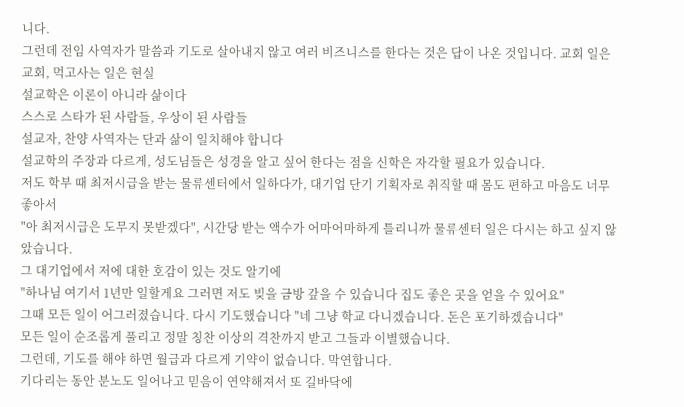니다.
그런데 전임 사역자가 말씀과 기도로 살아내지 않고 여러 비즈니스를 한다는 것은 답이 나온 것입니다. 교회 일은 교회, 먹고사는 일은 현실
설교학은 이론이 아니라 삶이다
스스로 스타가 된 사람들, 우상이 된 사람들
설교자, 찬양 사역자는 단과 삶이 일치해야 합니다
설교학의 주장과 다르게, 성도님들은 성경을 알고 싶어 한다는 점을 신학은 자각할 필요가 있습니다.
저도 학부 때 최저시급을 받는 물류센터에서 일하다가, 대기업 단기 기획자로 취직할 때 몸도 편하고 마음도 너무 좋아서
"아 최저시급은 도무지 못받겠다", 시간당 받는 액수가 어마어마하게 틀리니까 물류센터 일은 다시는 하고 싶지 않았습니다.
그 대기업에서 저에 대한 호감이 있는 것도 알기에
"하나님 여기서 1년만 일할게요 그러면 저도 빚을 금방 갚을 수 있습니다 집도 좋은 곳을 얻을 수 있어요"
그때 모든 일이 어그러졌습니다. 다시 기도했습니다 "네 그냥 학교 다니겠습니다. 돈은 포기하겠습니다"
모든 일이 순조롭게 풀리고 정말 칭찬 이상의 격찬까지 받고 그들과 이별했습니다.
그런데, 기도를 해야 하면 월급과 다르게 기약이 없습니다. 막연합니다.
기다리는 동안 분노도 일어나고 믿음이 연약해져서 또 길바닥에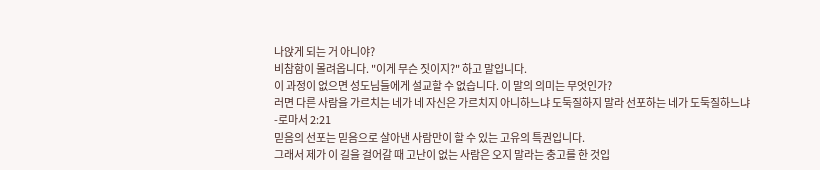나앉게 되는 거 아니야?
비참함이 몰려옵니다. "이게 무슨 짓이지?" 하고 말입니다.
이 과정이 없으면 성도님들에게 설교할 수 없습니다. 이 말의 의미는 무엇인가?
러면 다른 사람을 가르치는 네가 네 자신은 가르치지 아니하느냐 도둑질하지 말라 선포하는 네가 도둑질하느냐
-로마서 2:21
믿음의 선포는 믿음으로 살아낸 사람만이 할 수 있는 고유의 특권입니다.
그래서 제가 이 길을 걸어갈 때 고난이 없는 사람은 오지 말라는 충고를 한 것입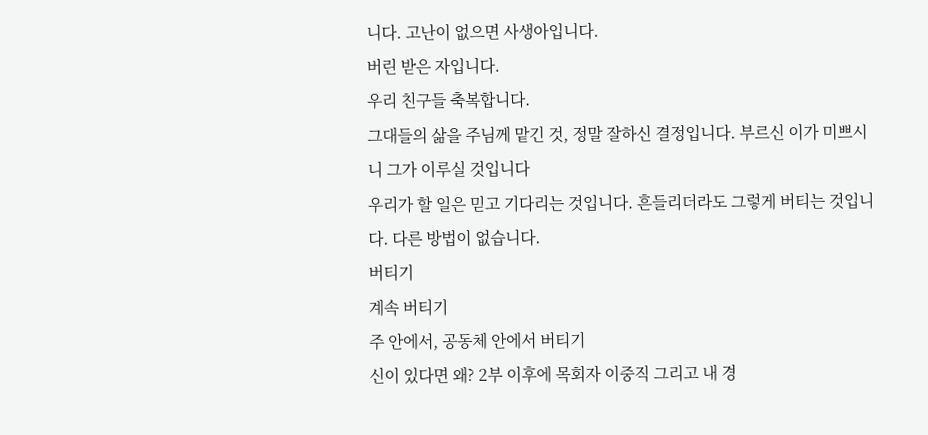니다. 고난이 없으면 사생아입니다.
버린 받은 자입니다.
우리 친구들 축복합니다.
그대들의 삶을 주님께 맡긴 것, 정말 잘하신 결정입니다. 부르신 이가 미쁘시니 그가 이루실 것입니다
우리가 할 일은 믿고 기다리는 것입니다. 흔들리더라도 그렇게 버티는 것입니다. 다른 방법이 없습니다.
버티기
계속 버티기
주 안에서, 공동체 안에서 버티기
신이 있다면 왜? 2부 이후에 목회자 이중직 그리고 내 경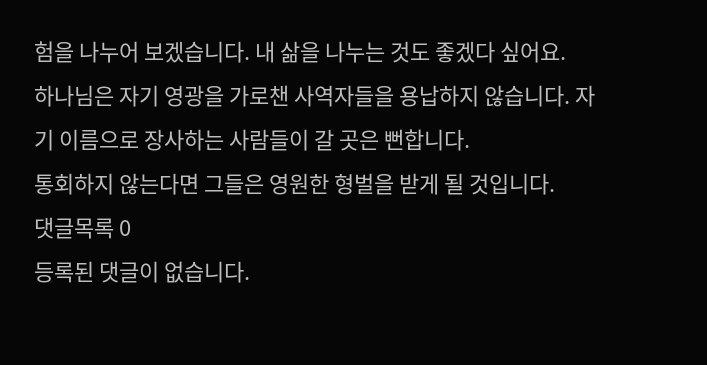험을 나누어 보겠습니다. 내 삶을 나누는 것도 좋겠다 싶어요.
하나님은 자기 영광을 가로챈 사역자들을 용납하지 않습니다. 자기 이름으로 장사하는 사람들이 갈 곳은 뻔합니다.
통회하지 않는다면 그들은 영원한 형벌을 받게 될 것입니다.
댓글목록 0
등록된 댓글이 없습니다.